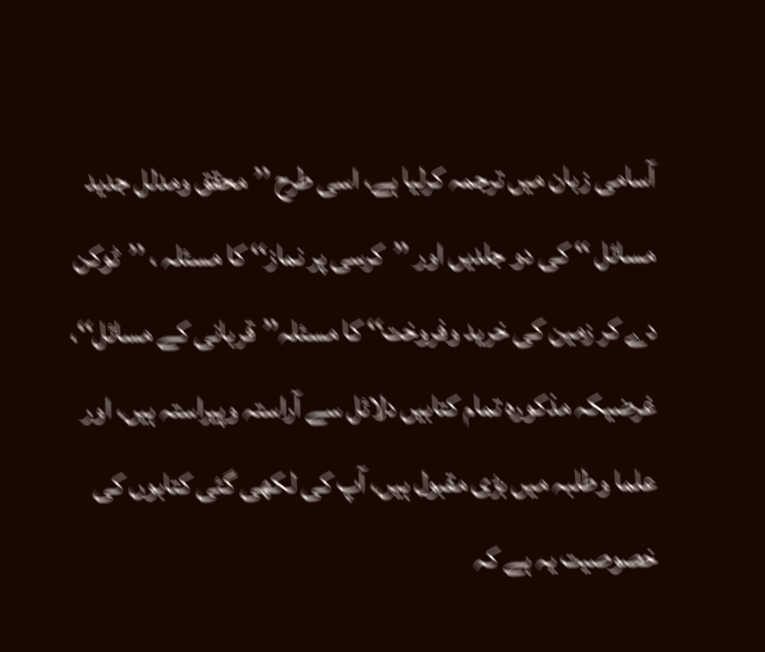آسامی زبان میں ترجمہ کرلیا ہے، اسی طرح ’’محقق ومدلل جدید مسائل ‘‘ کی دو جلدیں اور ’’کرسی پر نماز‘‘ کا مسئلہ ، ’’ٹوکن دے کر زمین کی خرید وفروخت‘‘ کا مسئلہ’’قربانی کے مسائل‘‘، غرضیکہ مذکورہ تمام کتابیں دلائل سے آراستہ وپیراستہ ہیں، اور علما وطلبہ میں بڑی مقبول ہیں، آپ کی لکھی گئی کتابوں کی خصوصیت یہ ہے کہ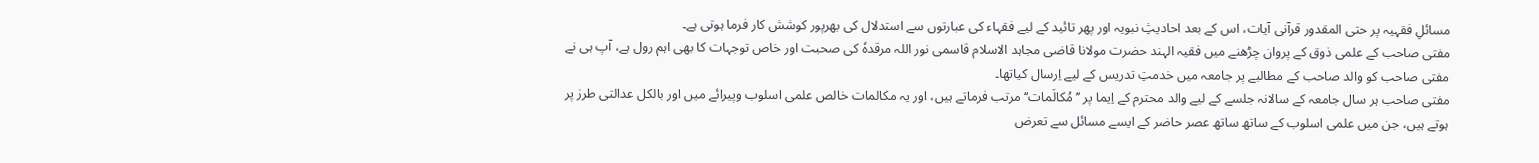مسائلِ فقہیہ پر حتی المقدور قرآنی آیات، اس کے بعد احادیثِ نبویہ اور پھر تائید کے لیے فقہاء کی عبارتوں سے استدلال کی بھرپور کوشش کار فرما ہوتی ہے۔
مفتی صاحب کے علمی ذوق کے پروان چڑھنے میں فقیہ الہند حضرت مولانا قاضی مجاہد الاسلام قاسمی نور اللہ مرقدہٗ کی صحبت اور خاص توجہات کا بھی اہم رول ہے، آپ ہی نے مفتی صاحب کو والد صاحب کے مطالبے پر جامعہ میں خدمتِ تدریس کے لیے اِرسال کیاتھا۔
مفتی صاحب ہر سال جامعہ کے سالانہ جلسے کے لیے والد محترم کے اِیما پر ’’مُکالَمات‘‘ مرتب فرماتے ہیں، اور یہ مکالمات خالص علمی اسلوب وپیرائے میں اور بالکل عدالتی طرز پر ہوتے ہیں، جن میں علمی اسلوب کے ساتھ ساتھ عصر حاضر کے ایسے مسائل سے تعرض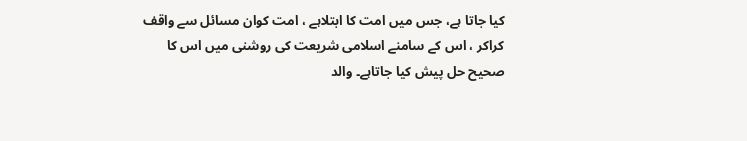کیا جاتا ہے، جس میں امت کا ابتلاہے ، امت کوان مسائل سے واقف کراکر ، اس کے سامنے اسلامی شریعت کی روشنی میں اس کا صحیح حل پیش کیا جاتاہے۔ والد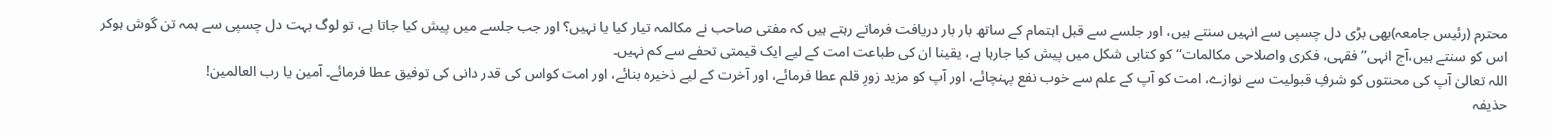محترم (رئیس جامعہ)بھی بڑی دل چسپی سے انہیں سنتے ہیں، اور جلسے سے قبل اہتمام کے ساتھ بار بار دریافت فرماتے رہتے ہیں کہ مفتی صاحب نے مکالمہ تیار کیا یا نہیں؟ اور جب جلسے میں پیش کیا جاتا ہے، تو لوگ بہت دل چسپی سے ہمہ تن گوش ہوکر اس کو سنتے ہیں،آج انہی’’ فقہی، فکری واصلاحی مکالمات‘‘ کو کتابی شکل میں پیش کیا جارہا ہے، یقینا ان کی طباعت امت کے لیے ایک قیمتی تحفے سے کم نہیں۔
اللہ تعالیٰ آپ کی محنتوں کو شرفِ قبولیت سے نوازے، امت کو آپ کے علم سے خوب نفع پہنچائے، اور آپ کو مزید زورِ قلم عطا فرمائے، اور آخرت کے لیے ذخیرہ بنائے، اور امت کواس کی قدر دانی کی توفیق عطا فرمائے۔ آمین یا رب العالمین!
حذیفہ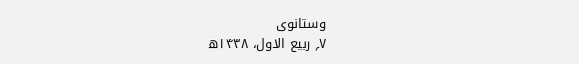وستانوی
۷؍ ربیع الاول، ۱۴۳۸ھ